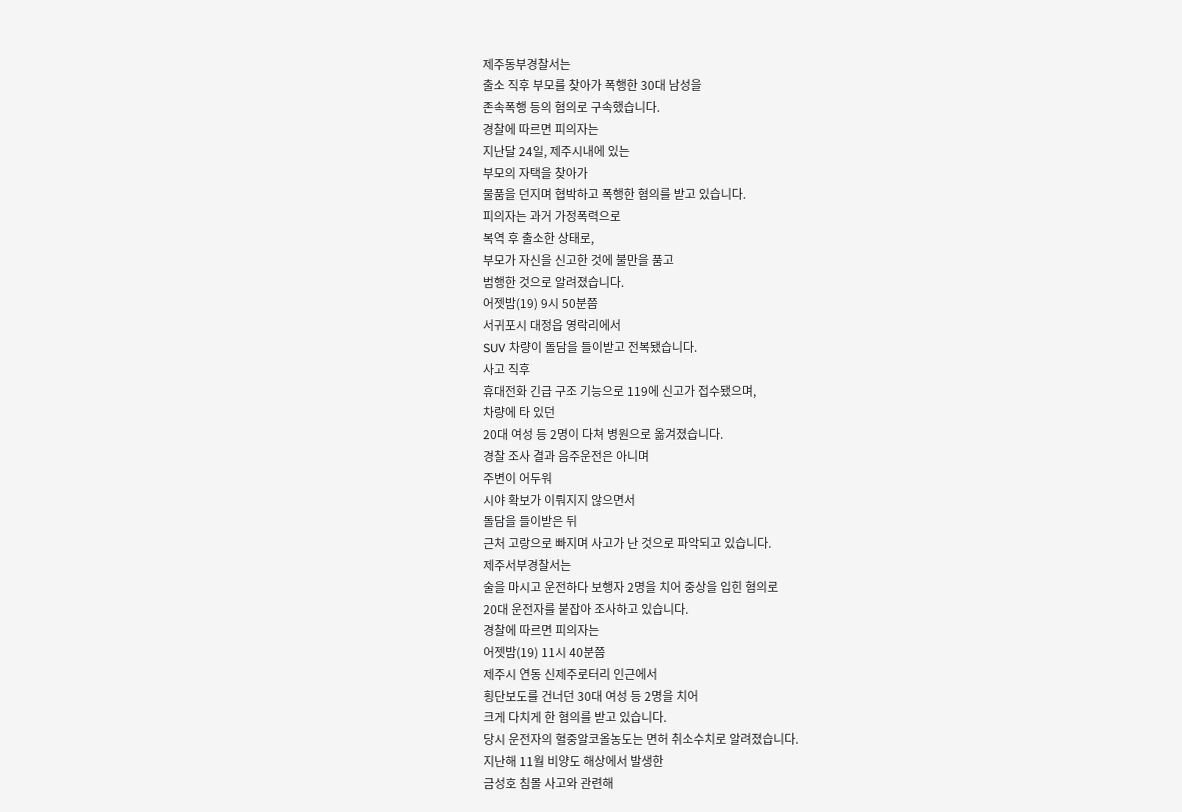제주동부경찰서는
출소 직후 부모를 찾아가 폭행한 30대 남성을
존속폭행 등의 혐의로 구속했습니다.
경찰에 따르면 피의자는
지난달 24일, 제주시내에 있는
부모의 자택을 찾아가
물품을 던지며 협박하고 폭행한 혐의를 받고 있습니다.
피의자는 과거 가정폭력으로
복역 후 출소한 상태로,
부모가 자신을 신고한 것에 불만을 품고
범행한 것으로 알려졌습니다.
어젯밤(19) 9시 50분쯤
서귀포시 대정읍 영락리에서
SUV 차량이 돌담을 들이받고 전복됐습니다.
사고 직후
휴대전화 긴급 구조 기능으로 119에 신고가 접수됐으며,
차량에 타 있던
20대 여성 등 2명이 다쳐 병원으로 옮겨졌습니다.
경찰 조사 결과 음주운전은 아니며
주변이 어두워
시야 확보가 이뤄지지 않으면서
돌담을 들이받은 뒤
근처 고랑으로 빠지며 사고가 난 것으로 파악되고 있습니다.
제주서부경찰서는
술을 마시고 운전하다 보행자 2명을 치어 중상을 입힌 혐의로
20대 운전자를 붙잡아 조사하고 있습니다.
경찰에 따르면 피의자는
어젯밤(19) 11시 40분쯤
제주시 연동 신제주로터리 인근에서
횡단보도를 건너던 30대 여성 등 2명을 치어
크게 다치게 한 혐의를 받고 있습니다.
당시 운전자의 혈중알코올농도는 면허 취소수치로 알려졌습니다.
지난해 11월 비양도 해상에서 발생한
금성호 침몰 사고와 관련해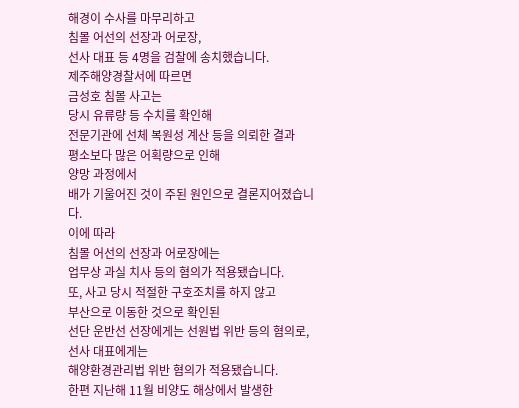해경이 수사를 마무리하고
침몰 어선의 선장과 어로장,
선사 대표 등 4명을 검찰에 송치했습니다.
제주해양경찰서에 따르면
금성호 침몰 사고는
당시 유류량 등 수치를 확인해
전문기관에 선체 복원성 계산 등을 의뢰한 결과
평소보다 많은 어획량으로 인해
양망 과정에서
배가 기울어진 것이 주된 원인으로 결론지어졌습니다.
이에 따라
침몰 어선의 선장과 어로장에는
업무상 과실 치사 등의 혐의가 적용됐습니다.
또, 사고 당시 적절한 구호조치를 하지 않고
부산으로 이동한 것으로 확인된
선단 운반선 선장에게는 선원법 위반 등의 혐의로,
선사 대표에게는
해양환경관리법 위반 혐의가 적용됐습니다.
한편 지난해 11월 비양도 해상에서 발생한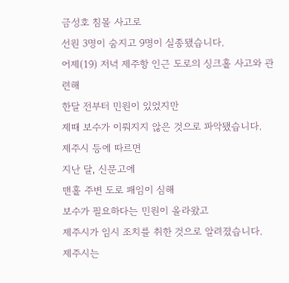금성호 침몰 사고로
선원 3명이 숨지고 9명이 실종됐습니다.
어제(19) 저녁 제주항 인근 도로의 싱크홀 사고와 관련해
한달 전부터 민원이 있었지만
제때 보수가 이뤄지지 않은 것으로 파악됐습니다.
제주시 등에 따르면
지난 달, 신문고에
맨홀 주변 도로 패임이 심해
보수가 필요하다는 민원이 올라왔고
제주시가 임시 조치를 취한 것으로 알려졌습니다.
제주시는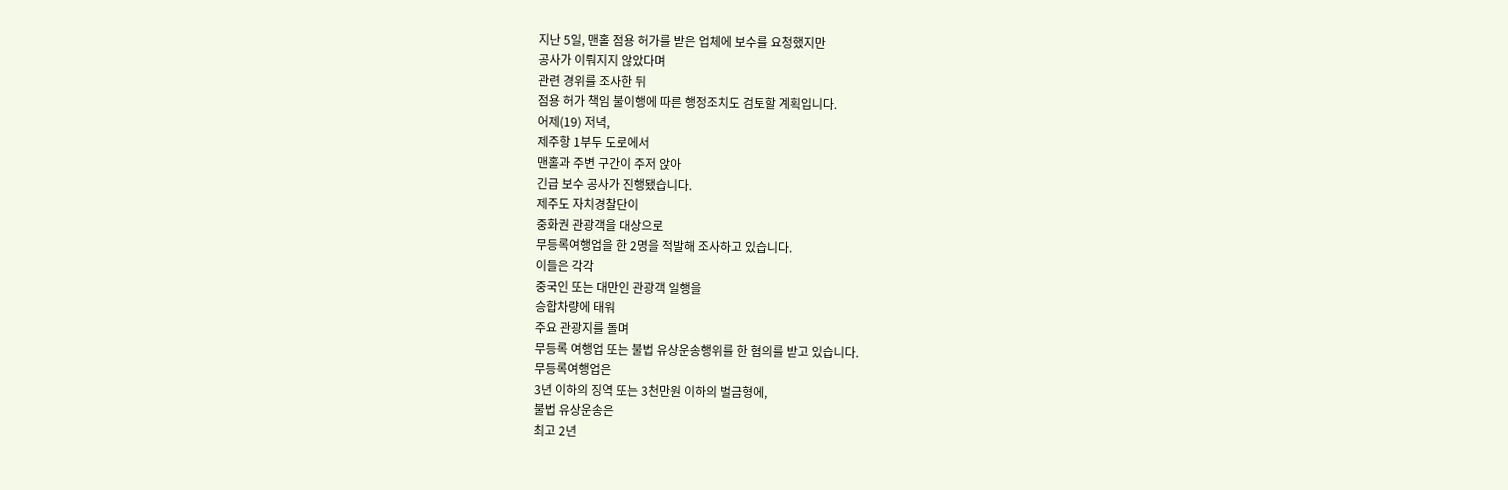지난 5일, 맨홀 점용 허가를 받은 업체에 보수를 요청했지만
공사가 이뤄지지 않았다며
관련 경위를 조사한 뒤
점용 허가 책임 불이행에 따른 행정조치도 검토할 계획입니다.
어제(19) 저녁,
제주항 1부두 도로에서
맨홀과 주변 구간이 주저 앉아
긴급 보수 공사가 진행됐습니다.
제주도 자치경찰단이
중화권 관광객을 대상으로
무등록여행업을 한 2명을 적발해 조사하고 있습니다.
이들은 각각
중국인 또는 대만인 관광객 일행을
승합차량에 태워
주요 관광지를 돌며
무등록 여행업 또는 불법 유상운송행위를 한 혐의를 받고 있습니다.
무등록여행업은
3년 이하의 징역 또는 3천만원 이하의 벌금형에,
불법 유상운송은
최고 2년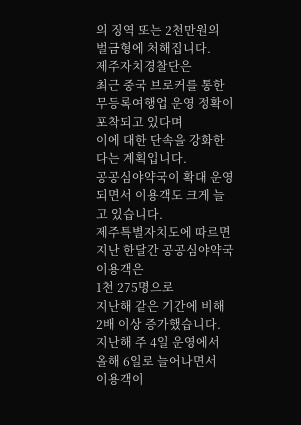의 징역 또는 2천만원의 벌금형에 처해집니다.
제주자치경찰단은
최근 중국 브로커를 통한
무등록여행업 운영 정확이 포착되고 있다며
이에 대한 단속을 강화한다는 계획입니다.
공공심야약국이 확대 운영되면서 이용객도 크게 늘고 있습니다.
제주특별자치도에 따르면
지난 한달간 공공심야약국 이용객은
1천 275명으로
지난해 같은 기간에 비해 2배 이상 증가했습니다.
지난해 주 4일 운영에서 올해 6일로 늘어나면서
이용객이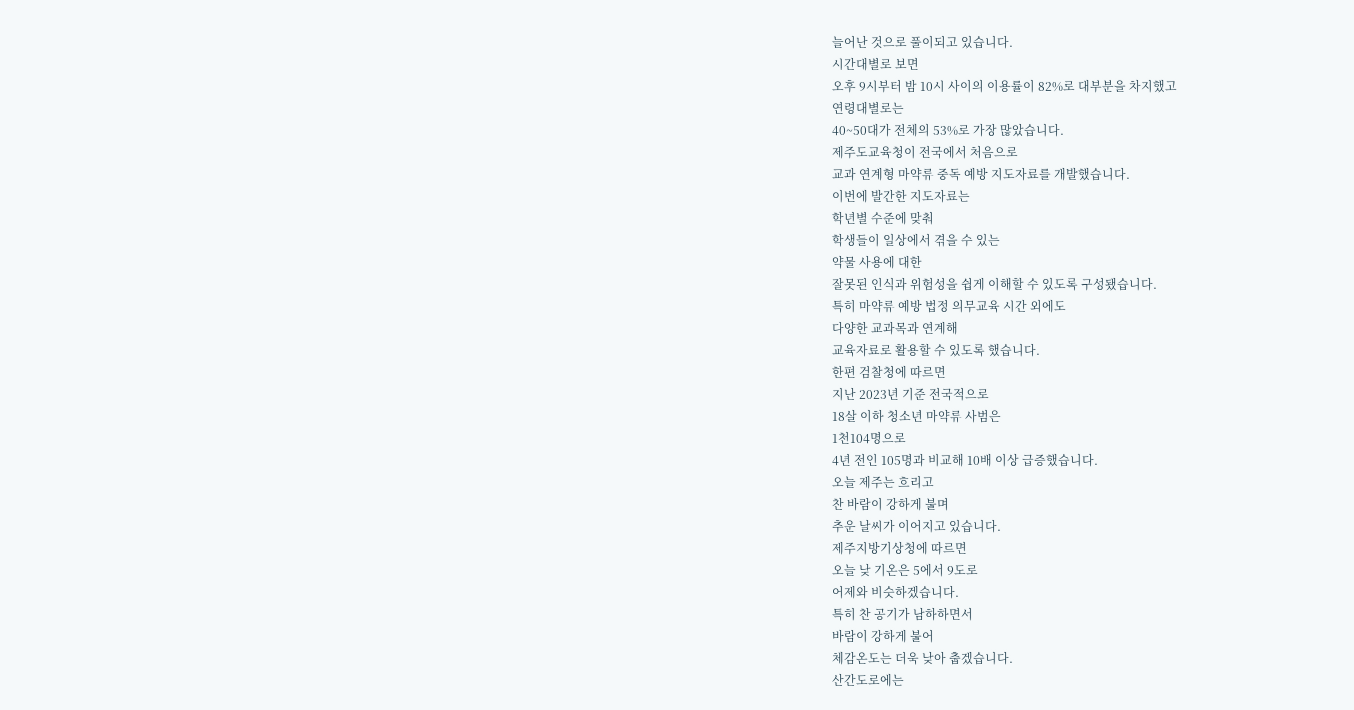늘어난 것으로 풀이되고 있습니다.
시간대별로 보면
오후 9시부터 밤 10시 사이의 이용률이 82%로 대부분을 차지했고
연령대별로는
40~50대가 전체의 53%로 가장 많았습니다.
제주도교육청이 전국에서 처음으로
교과 연계형 마약류 중독 예방 지도자료를 개발했습니다.
이번에 발간한 지도자료는
학년별 수준에 맞춰
학생들이 일상에서 겪을 수 있는
약물 사용에 대한
잘못된 인식과 위험성을 쉽게 이해할 수 있도록 구성됐습니다.
특히 마약류 예방 법정 의무교육 시간 외에도
다양한 교과목과 연계해
교육자료로 활용할 수 있도록 했습니다.
한편 검찰청에 따르면
지난 2023년 기준 전국적으로
18살 이하 청소년 마약류 사범은
1천104명으로
4년 전인 105명과 비교해 10배 이상 급증했습니다.
오늘 제주는 흐리고
찬 바람이 강하게 불며
추운 날씨가 이어지고 있습니다.
제주지방기상청에 따르면
오늘 낮 기온은 5에서 9도로
어제와 비슷하겠습니다.
특히 찬 공기가 남하하면서
바람이 강하게 불어
체감온도는 더욱 낮아 춥겠습니다.
산간도로에는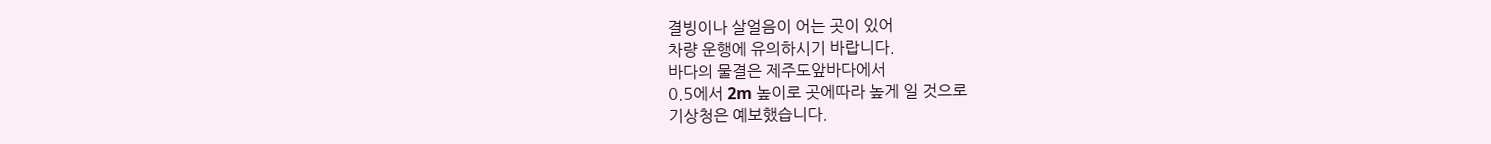결빙이나 살얼음이 어는 곳이 있어
차량 운행에 유의하시기 바랍니다.
바다의 물결은 제주도앞바다에서
0.5에서 2m 높이로 곳에따라 높게 일 것으로
기상청은 예보했습니다.